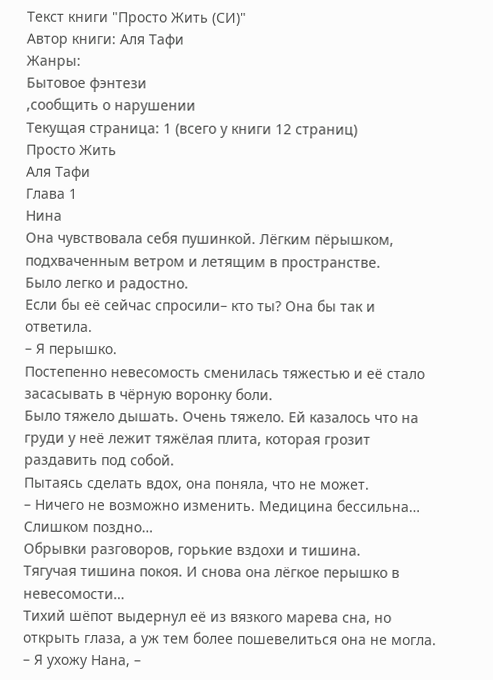Текст книги "Просто Жить (СИ)"
Автор книги: Аля Тафи
Жанры:
Бытовое фэнтези
,сообщить о нарушении
Текущая страница: 1 (всего у книги 12 страниц)
Просто Жить
Аля Тафи
Глава 1
Нина
Она чувствовала себя пушинкой. Лёгким пёрышком, подхваченным ветром и летящим в пространстве.
Было легко и радостно.
Если бы её сейчас спросили– кто ты? Она бы так и ответила.
– Я перышко.
Постепенно невесомость сменилась тяжестью и её стало засасывать в чёрную воронку боли.
Было тяжело дышать. Очень тяжело. Ей казалось что на груди у неё лежит тяжёлая плита, которая грозит раздавить под собой.
Пытаясь сделать вдох, она поняла, что не может.
– Ничего не возможно изменить. Медицина бессильна… Слишком поздно…
Обрывки разговоров, горькие вздохи и тишина.
Тягучая тишина покоя. И снова она лёгкое перышко в невесомости…
Тихий шёпот выдернул её из вязкого марева сна, но открыть глаза, а уж тем более пошевелиться она не могла.
– Я ухожу Нана, –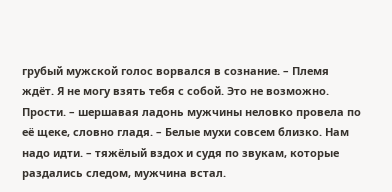грубый мужской голос ворвался в сознание. – Племя ждёт. Я не могу взять тебя с собой. Это не возможно. Прости. – шершавая ладонь мужчины неловко провела по её щеке, словно гладя. – Белые мухи совсем близко. Нам надо идти. – тяжёлый вздох и судя по звукам, которые раздались следом, мужчина встал.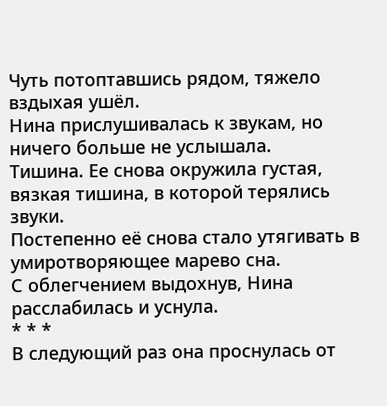Чуть потоптавшись рядом, тяжело вздыхая ушёл.
Нина прислушивалась к звукам, но ничего больше не услышала.
Тишина. Ее снова окружила густая, вязкая тишина, в которой терялись звуки.
Постепенно её снова стало утягивать в умиротворяющее марево сна.
С облегчением выдохнув, Нина расслабилась и уснула.
* * *
В следующий раз она проснулась от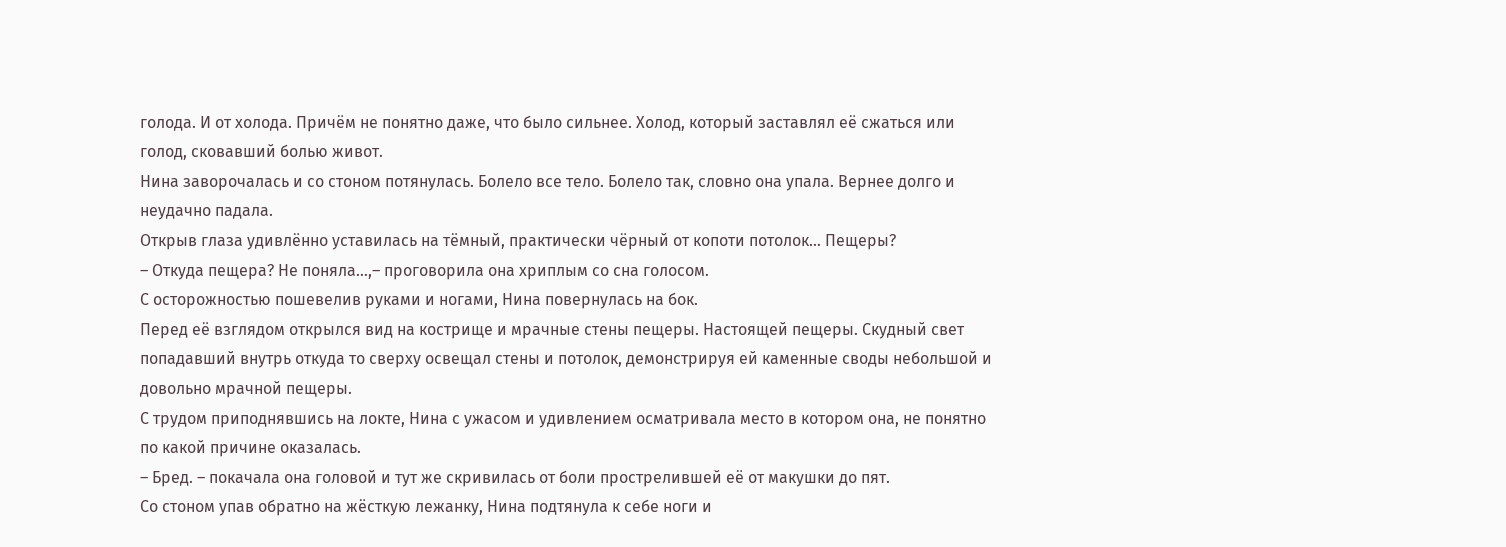голода. И от холода. Причём не понятно даже, что было сильнее. Холод, который заставлял её сжаться или голод, сковавший болью живот.
Нина заворочалась и со стоном потянулась. Болело все тело. Болело так, словно она упала. Вернее долго и неудачно падала.
Открыв глаза удивлённо уставилась на тёмный, практически чёрный от копоти потолок… Пещеры?
– Откуда пещера? Не поняла…,– проговорила она хриплым со сна голосом.
С осторожностью пошевелив руками и ногами, Нина повернулась на бок.
Перед её взглядом открылся вид на кострище и мрачные стены пещеры. Настоящей пещеры. Скудный свет попадавший внутрь откуда то сверху освещал стены и потолок, демонстрируя ей каменные своды небольшой и довольно мрачной пещеры.
С трудом приподнявшись на локте, Нина с ужасом и удивлением осматривала место в котором она, не понятно по какой причине оказалась.
– Бред. – покачала она головой и тут же скривилась от боли прострелившей её от макушки до пят.
Со стоном упав обратно на жёсткую лежанку, Нина подтянула к себе ноги и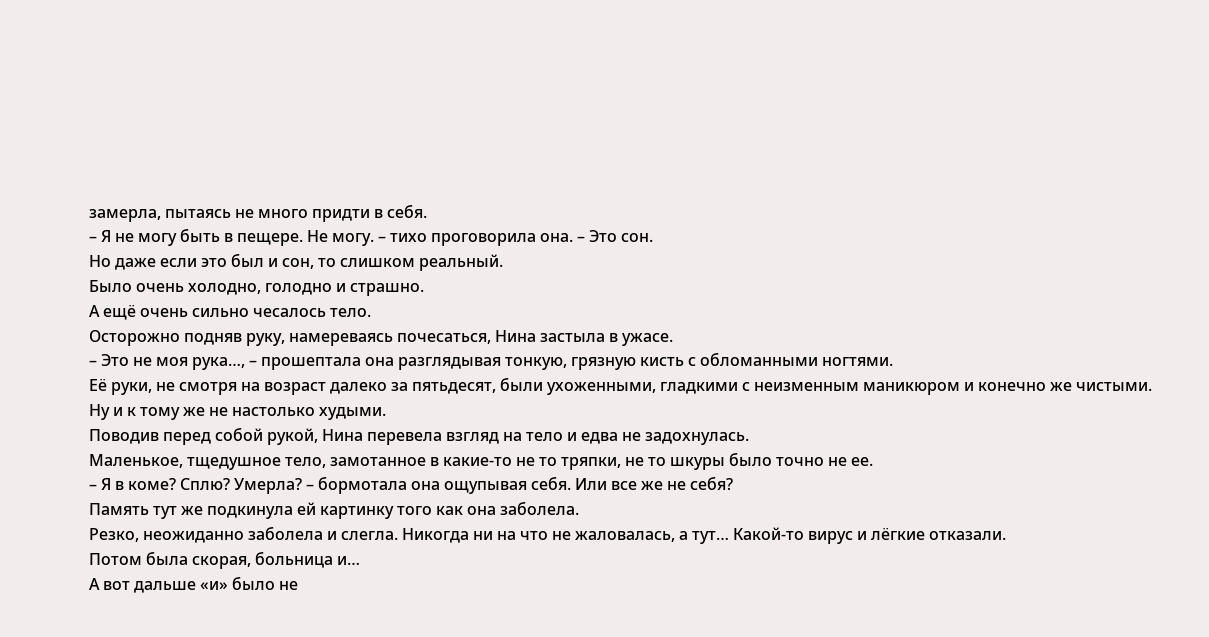замерла, пытаясь не много придти в себя.
– Я не могу быть в пещере. Не могу. – тихо проговорила она. – Это сон.
Но даже если это был и сон, то слишком реальный.
Было очень холодно, голодно и страшно.
А ещё очень сильно чесалось тело.
Осторожно подняв руку, намереваясь почесаться, Нина застыла в ужасе.
– Это не моя рука…, – прошептала она разглядывая тонкую, грязную кисть с обломанными ногтями.
Её руки, не смотря на возраст далеко за пятьдесят, были ухоженными, гладкими с неизменным маникюром и конечно же чистыми. Ну и к тому же не настолько худыми.
Поводив перед собой рукой, Нина перевела взгляд на тело и едва не задохнулась.
Маленькое, тщедушное тело, замотанное в какие-то не то тряпки, не то шкуры было точно не ее.
– Я в коме? Сплю? Умерла? – бормотала она ощупывая себя. Или все же не себя?
Память тут же подкинула ей картинку того как она заболела.
Резко, неожиданно заболела и слегла. Никогда ни на что не жаловалась, а тут… Какой-то вирус и лёгкие отказали.
Потом была скорая, больница и…
А вот дальше «и» было не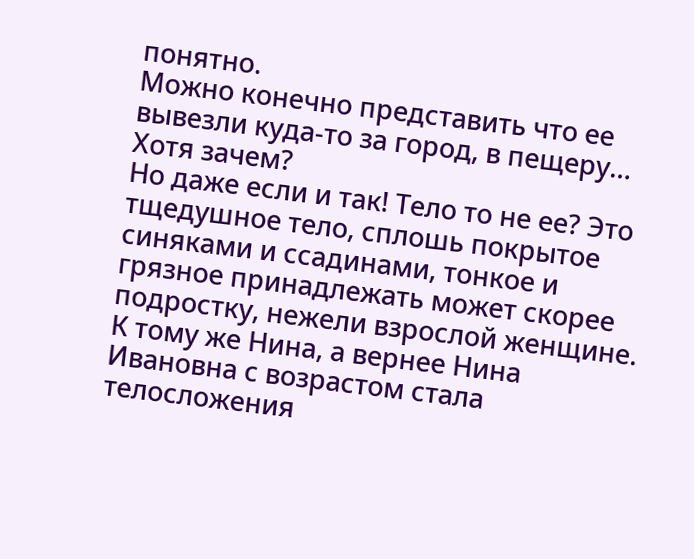понятно.
Можно конечно представить что ее вывезли куда-то за город, в пещеру…
Хотя зачем?
Но даже если и так! Тело то не ее? Это тщедушное тело, сплошь покрытое синяками и ссадинами, тонкое и грязное принадлежать может скорее подростку, нежели взрослой женщине. К тому же Нина, а вернее Нина Ивановна с возрастом стала телосложения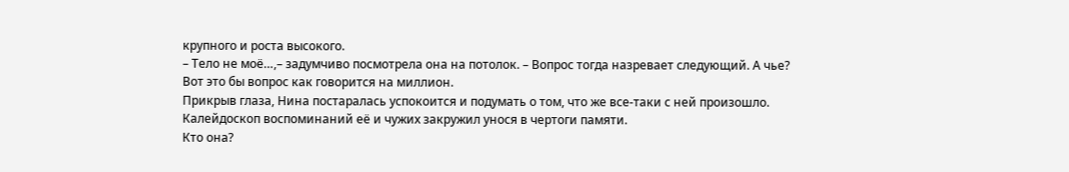крупного и роста высокого.
– Тело не моё…,– задумчиво посмотрела она на потолок. – Вопрос тогда назревает следующий. А чье?
Вот это бы вопрос как говорится на миллион.
Прикрыв глаза, Нина постаралась успокоится и подумать о том, что же все-таки с ней произошло.
Калейдоскоп воспоминаний её и чужих закружил унося в чертоги памяти.
Кто она?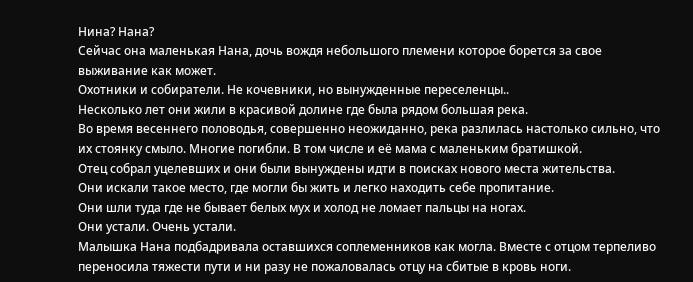Нина? Нана?
Сейчас она маленькая Нана, дочь вождя небольшого племени которое борется за свое выживание как может.
Охотники и собиратели. Не кочевники, но вынужденные переселенцы..
Несколько лет они жили в красивой долине где была рядом большая река.
Во время весеннего половодья, совершенно неожиданно, река разлилась настолько сильно, что их стоянку смыло. Многие погибли. В том числе и её мама с маленьким братишкой.
Отец собрал уцелевших и они были вынуждены идти в поисках нового места жительства.
Они искали такое место, где могли бы жить и легко находить себе пропитание.
Они шли туда где не бывает белых мух и холод не ломает пальцы на ногах.
Они устали. Очень устали.
Малышка Нана подбадривала оставшихся соплеменников как могла. Вместе с отцом терпеливо переносила тяжести пути и ни разу не пожаловалась отцу на сбитые в кровь ноги.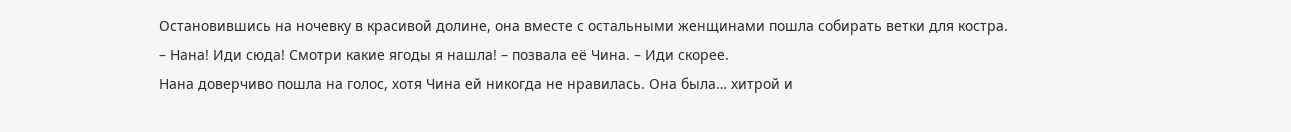Остановившись на ночевку в красивой долине, она вместе с остальными женщинами пошла собирать ветки для костра.
– Нана! Иди сюда! Смотри какие ягоды я нашла! – позвала её Чина. – Иди скорее.
Нана доверчиво пошла на голос, хотя Чина ей никогда не нравилась. Она была… хитрой и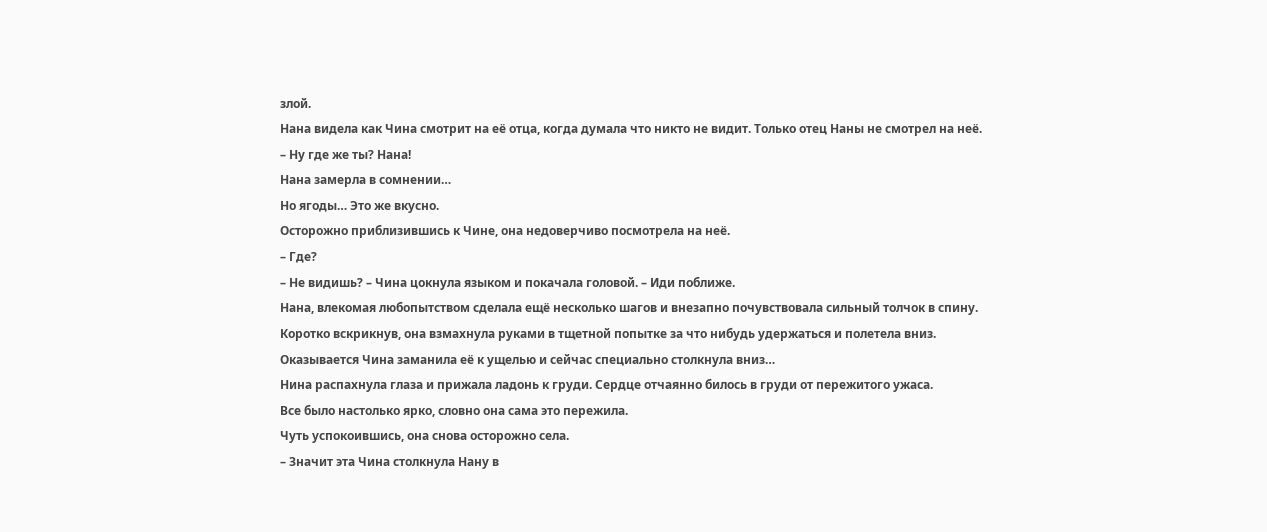злой.
Нана видела как Чина смотрит на её отца, когда думала что никто не видит. Только отец Наны не смотрел на неё.
– Ну где же ты? Нана!
Нана замерла в сомнении…
Но ягоды… Это же вкусно.
Осторожно приблизившись к Чине, она недоверчиво посмотрела на неё.
– Где?
– Не видишь? – Чина цокнула языком и покачала головой. – Иди поближе.
Нана, влекомая любопытством сделала ещё несколько шагов и внезапно почувствовала сильный толчок в спину.
Коротко вскрикнув, она взмахнула руками в тщетной попытке за что нибудь удержаться и полетела вниз.
Оказывается Чина заманила её к ущелью и сейчас специально столкнула вниз…
Нина распахнула глаза и прижала ладонь к груди. Сердце отчаянно билось в груди от пережитого ужаса.
Все было настолько ярко, словно она сама это пережила.
Чуть успокоившись, она снова осторожно села.
– Значит эта Чина столкнула Нану в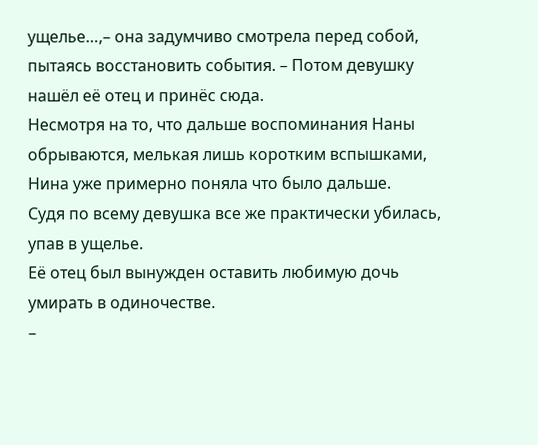ущелье…,– она задумчиво смотрела перед собой, пытаясь восстановить события. – Потом девушку нашёл её отец и принёс сюда.
Несмотря на то, что дальше воспоминания Наны обрываются, мелькая лишь коротким вспышками, Нина уже примерно поняла что было дальше.
Судя по всему девушка все же практически убилась, упав в ущелье.
Её отец был вынужден оставить любимую дочь умирать в одиночестве.
–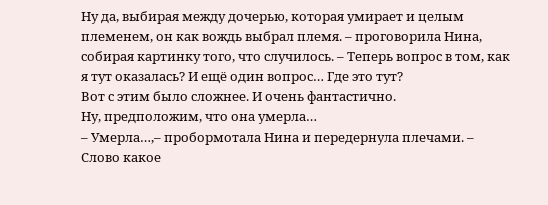Ну да, выбирая между дочерью, которая умирает и целым племенем, он как вождь выбрал племя. – проговорила Нина, собирая картинку того, что случилось. – Теперь вопрос в том, как я тут оказалась? И ещё один вопрос… Где это тут?
Вот с этим было сложнее. И очень фантастично.
Ну, предположим, что она умерла…
– Умерла…,– пробормотала Нина и передернула плечами. – Слово какое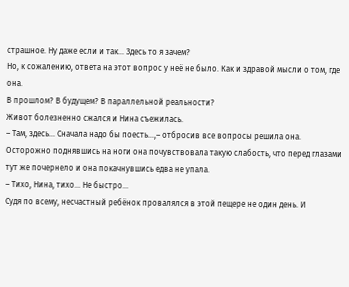страшное. Ну даже если и так… Здесь то я зачем?
Но, к сожалению, ответа на этот вопрос у неё не было. Как и здравой мысли о том, где она.
В прошлом? В будущем? В параллельной реальности?
Живот болезненно сжался и Нина съежилась.
– Там, здесь… Сначала надо бы поесть…,– отбросив все вопросы решила она.
Осторожно поднявшись на ноги она почувствовала такую слабость, что перед глазами тут же почернело и она покачнувшись едва не упала.
– Тихо, Нина, тихо… Не быстро…
Судя по всему, несчастный ребёнок провалялся в этой пещере не один день. И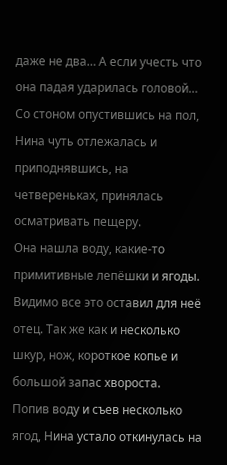даже не два… А если учесть что она падая ударилась головой…
Со стоном опустившись на пол, Нина чуть отлежалась и приподнявшись, на четвереньках, принялась осматривать пещеру.
Она нашла воду, какие-то примитивные лепёшки и ягоды. Видимо все это оставил для неё отец. Так же как и несколько шкур, нож, короткое копье и большой запас хвороста.
Попив воду и съев несколько ягод, Нина устало откинулась на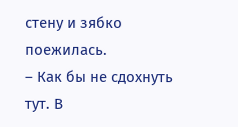стену и зябко поежилась.
– Как бы не сдохнуть тут. В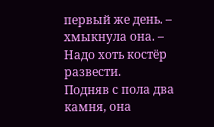первый же день. – хмыкнула она. – Надо хоть костёр развести.
Подняв с пола два камня, она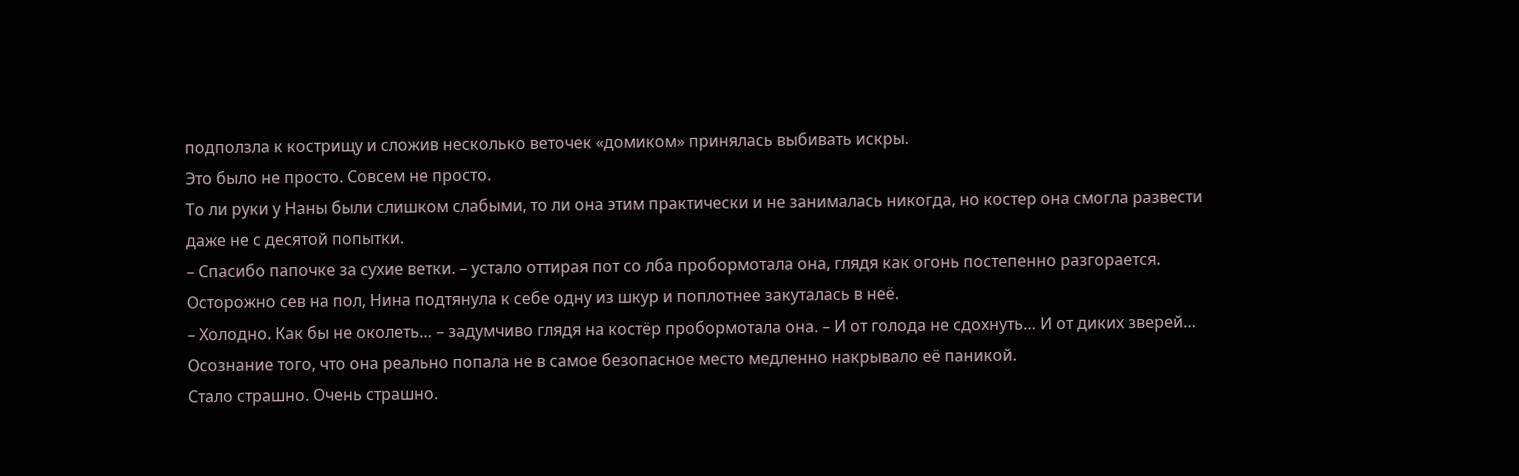подползла к кострищу и сложив несколько веточек «домиком» принялась выбивать искры.
Это было не просто. Совсем не просто.
То ли руки у Наны были слишком слабыми, то ли она этим практически и не занималась никогда, но костер она смогла развести даже не с десятой попытки.
– Спасибо папочке за сухие ветки. – устало оттирая пот со лба пробормотала она, глядя как огонь постепенно разгорается.
Осторожно сев на пол, Нина подтянула к себе одну из шкур и поплотнее закуталась в неё.
– Холодно. Как бы не околеть… – задумчиво глядя на костёр пробормотала она. – И от голода не сдохнуть… И от диких зверей…
Осознание того, что она реально попала не в самое безопасное место медленно накрывало её паникой.
Стало страшно. Очень страшно.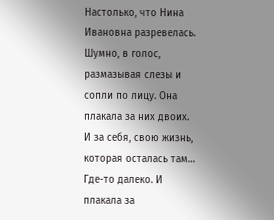Настолько, что Нина Ивановна разревелась. Шумно, в голос, размазывая слезы и сопли по лицу. Она плакала за них двоих. И за себя, свою жизнь, которая осталась там… Где-то далеко. И плакала за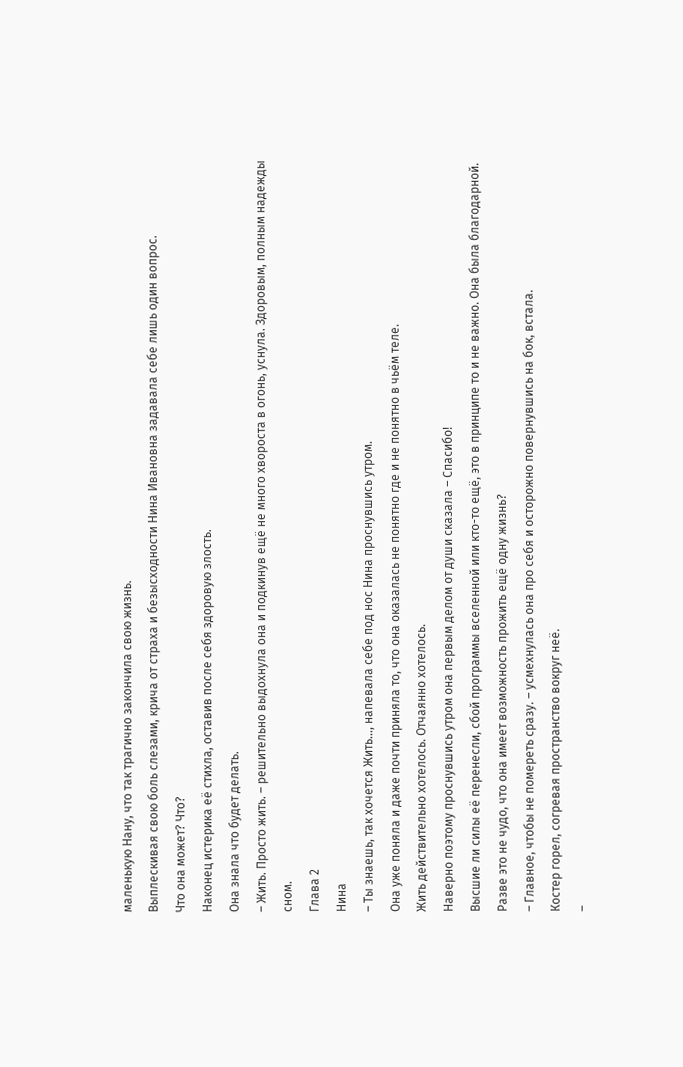маленькую Нану, что так трагично закончила свою жизнь.
Выплескивая свою боль слезами, крича от страха и безысходности Нина Ивановна задавала себе лишь один вопрос.
Что она может? Что?
Наконец истерика её стихла, оставив после себя здоровую злость.
Она знала что будет делать.
– Жить. Просто жить. – решительно выдохнула она и подкинув ещё не много хвороста в огонь, уснула. Здоровым, полным надежды сном.
Глава 2
Нина
– Ты знаешь, так хочется Жить…, напевала себе под нос Нина проснувшись утром.
Она уже поняла и даже почти приняла то, что она оказалась не понятно где и не понятно в чьём теле.
Жить действительно хотелось. Отчаянно хотелось.
Наверно поэтому проснувшись утром она первым делом от души сказала – Спасибо!
Высшие ли силы её перенесли, сбой программы вселенной или кто-то ещё, это в принципе то и не важно. Она была благодарной.
Разве это не чудо, что она имеет возможность прожить ещё одну жизнь?
– Главное, чтобы не помереть сразу. – усмехнулась она про себя и осторожно повернувшись на бок, встала.
Костер горел, согревая пространство вокруг неё.
–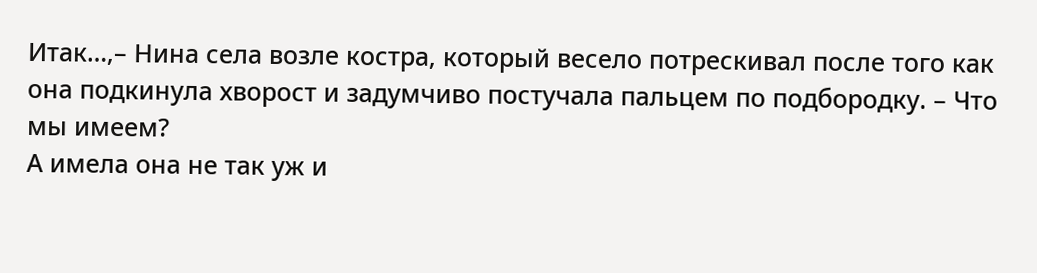Итак…,– Нина села возле костра, который весело потрескивал после того как она подкинула хворост и задумчиво постучала пальцем по подбородку. – Что мы имеем?
А имела она не так уж и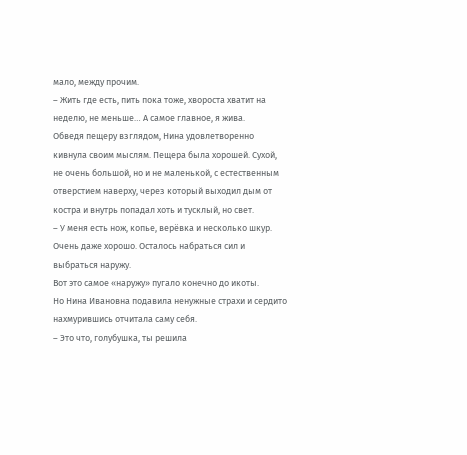мало, между прочим.
– Жить где есть, пить пока тоже, хвороста хватит на неделю, не меньше… А самое главное, я жива.
Обведя пещеру взглядом, Нина удовлетворенно кивнула своим мыслям. Пещера была хорошей. Сухой, не очень большой, но и не маленькой, с естественным отверстием наверху, через который выходил дым от костра и внутрь попадал хоть и тусклый, но свет.
– У меня есть нож, копье, верёвка и несколько шкур. Очень даже хорошо. Осталось набраться сил и выбраться наружу.
Вот это самое «наружу» пугало конечно до икоты.
Но Нина Ивановна подавила ненужные страхи и сердито нахмурившись отчитала саму себя.
– Это что, голубушка, ты решила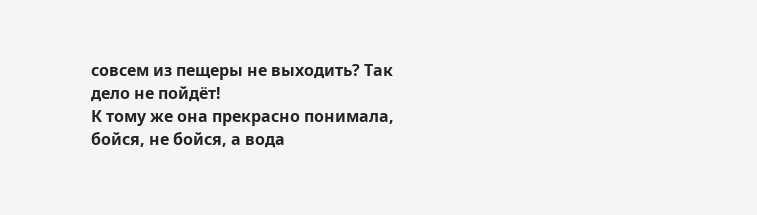совсем из пещеры не выходить? Так дело не пойдёт!
К тому же она прекрасно понимала, бойся, не бойся, а вода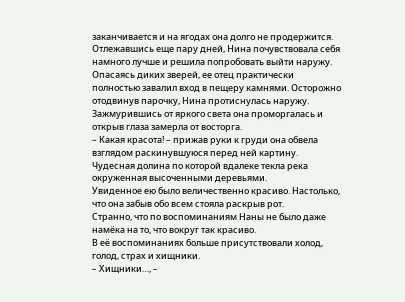заканчивается и на ягодах она долго не продержится.
Отлежавшись еще пару дней, Нина почувствовала себя намного лучше и решила попробовать выйти наружу.
Опасаясь диких зверей, ее отец практически полностью завалил вход в пещеру камнями. Осторожно отодвинув парочку, Нина протиснулась наружу.
Зажмурившись от яркого света она проморгалась и открыв глаза замерла от восторга.
– Какая красота! – прижав руки к груди она обвела взглядом раскинувшуюся перед ней картину.
Чудесная долина по которой вдалеке текла река окруженная высоченными деревьями.
Увиденное ею было величественно красиво. Настолько, что она забыв обо всем стояла раскрыв рот.
Странно, что по воспоминаниям Наны не было даже намёка на то, что вокруг так красиво.
В её воспоминаниях больше присутствовали холод, голод, страх и хищники.
– Хищники…, –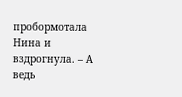пробормотала Нина и вздрогнула. – А ведь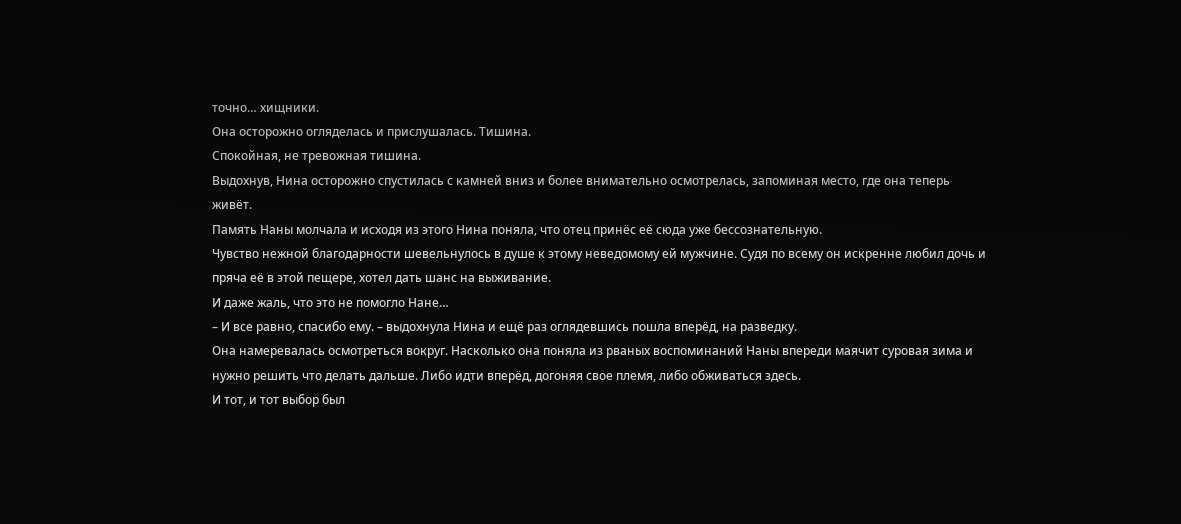точно… хищники.
Она осторожно огляделась и прислушалась. Тишина.
Спокойная, не тревожная тишина.
Выдохнув, Нина осторожно спустилась с камней вниз и более внимательно осмотрелась, запоминая место, где она теперь живёт.
Память Наны молчала и исходя из этого Нина поняла, что отец принёс её сюда уже бессознательную.
Чувство нежной благодарности шевельнулось в душе к этому неведомому ей мужчине. Судя по всему он искренне любил дочь и пряча её в этой пещере, хотел дать шанс на выживание.
И даже жаль, что это не помогло Нане…
– И все равно, спасибо ему. – выдохнула Нина и ещё раз оглядевшись пошла вперёд, на разведку.
Она намеревалась осмотреться вокруг. Насколько она поняла из рваных воспоминаний Наны впереди маячит суровая зима и нужно решить что делать дальше. Либо идти вперёд, догоняя свое племя, либо обживаться здесь.
И тот, и тот выбор был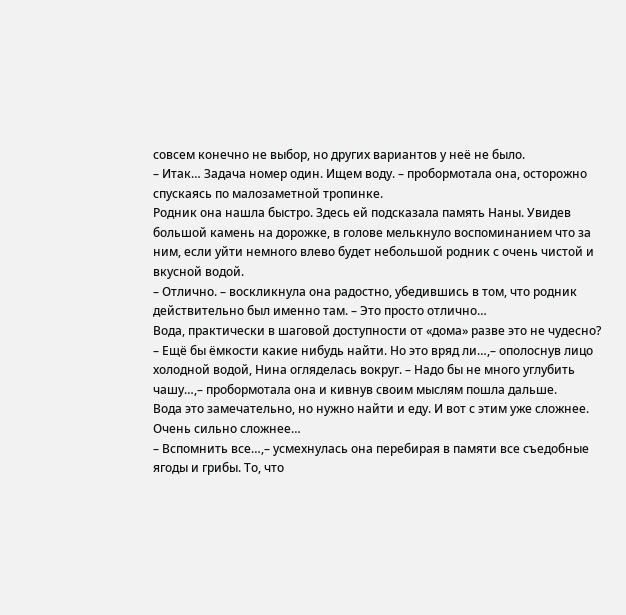совсем конечно не выбор, но других вариантов у неё не было.
– Итак… Задача номер один. Ищем воду. – пробормотала она, осторожно спускаясь по малозаметной тропинке.
Родник она нашла быстро. Здесь ей подсказала память Наны. Увидев большой камень на дорожке, в голове мелькнуло воспоминанием что за ним, если уйти немного влево будет небольшой родник с очень чистой и вкусной водой.
– Отлично. – воскликнула она радостно, убедившись в том, что родник действительно был именно там. – Это просто отлично…
Вода, практически в шаговой доступности от «дома» разве это не чудесно?
– Ещё бы ёмкости какие нибудь найти. Но это вряд ли…,– ополоснув лицо холодной водой, Нина огляделась вокруг. – Надо бы не много углубить чашу…,– пробормотала она и кивнув своим мыслям пошла дальше.
Вода это замечательно, но нужно найти и еду. И вот с этим уже сложнее. Очень сильно сложнее…
– Вспомнить все…,– усмехнулась она перебирая в памяти все съедобные ягоды и грибы. То, что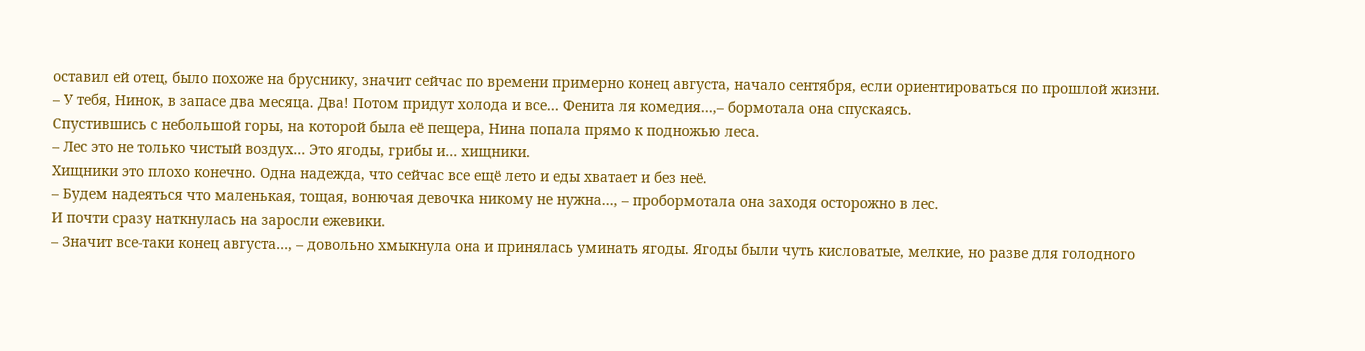оставил ей отец, было похоже на бруснику, значит сейчас по времени примерно конец августа, начало сентября, если ориентироваться по прошлой жизни.
– У тебя, Нинок, в запасе два месяца. Два! Потом придут холода и все… Фенита ля комедия…,– бормотала она спускаясь.
Спустившись с небольшой горы, на которой была её пещера, Нина попала прямо к подножью леса.
– Лес это не только чистый воздух… Это ягоды, грибы и… хищники.
Хищники это плохо конечно. Одна надежда, что сейчас все ещё лето и еды хватает и без неё.
– Будем надеяться что маленькая, тощая, вонючая девочка никому не нужна…, – пробормотала она заходя осторожно в лес.
И почти сразу наткнулась на заросли ежевики.
– Значит все-таки конец августа…, – довольно хмыкнула она и принялась уминать ягоды. Ягоды были чуть кисловатые, мелкие, но разве для голодного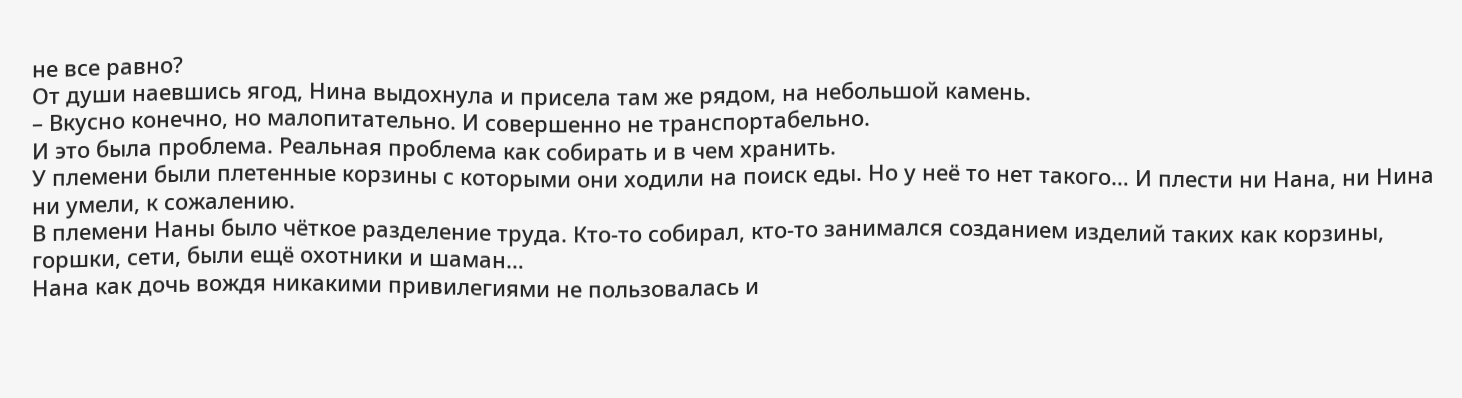не все равно?
От души наевшись ягод, Нина выдохнула и присела там же рядом, на небольшой камень.
– Вкусно конечно, но малопитательно. И совершенно не транспортабельно.
И это была проблема. Реальная проблема как собирать и в чем хранить.
У племени были плетенные корзины с которыми они ходили на поиск еды. Но у неё то нет такого… И плести ни Нана, ни Нина ни умели, к сожалению.
В племени Наны было чёткое разделение труда. Кто-то собирал, кто-то занимался созданием изделий таких как корзины, горшки, сети, были ещё охотники и шаман…
Нана как дочь вождя никакими привилегиями не пользовалась и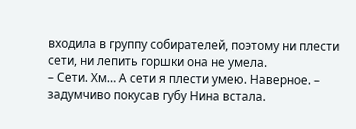входила в группу собирателей, поэтому ни плести сети, ни лепить горшки она не умела.
– Сети. Хм… А сети я плести умею. Наверное. – задумчиво покусав губу Нина встала.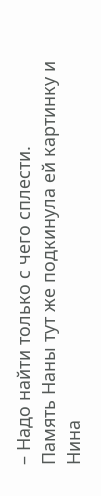– Надо найти только с чего сплести.
Память Наны тут же подкинула ей картинку и Нина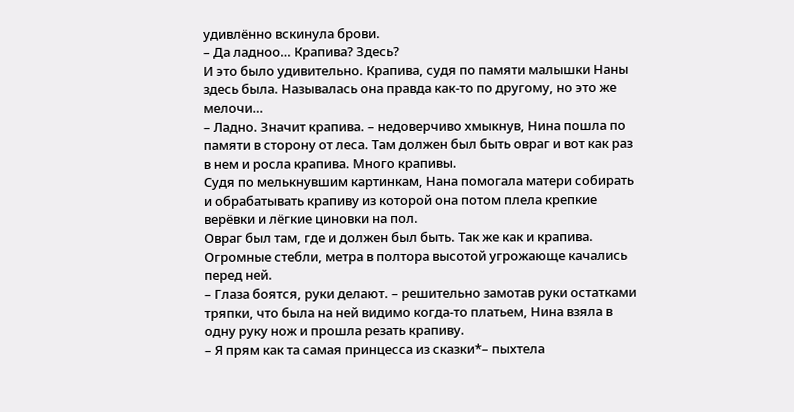удивлённо вскинула брови.
– Да ладноо… Крапива? Здесь?
И это было удивительно. Крапива, судя по памяти малышки Наны здесь была. Называлась она правда как-то по другому, но это же мелочи…
– Ладно. Значит крапива. – недоверчиво хмыкнув, Нина пошла по памяти в сторону от леса. Там должен был быть овраг и вот как раз в нем и росла крапива. Много крапивы.
Судя по мелькнувшим картинкам, Нана помогала матери собирать и обрабатывать крапиву из которой она потом плела крепкие верёвки и лёгкие циновки на пол.
Овраг был там, где и должен был быть. Так же как и крапива.
Огромные стебли, метра в полтора высотой угрожающе качались перед ней.
– Глаза боятся, руки делают. – решительно замотав руки остатками тряпки, что была на ней видимо когда-то платьем, Нина взяла в одну руку нож и прошла резать крапиву.
– Я прям как та самая принцесса из сказки*– пыхтела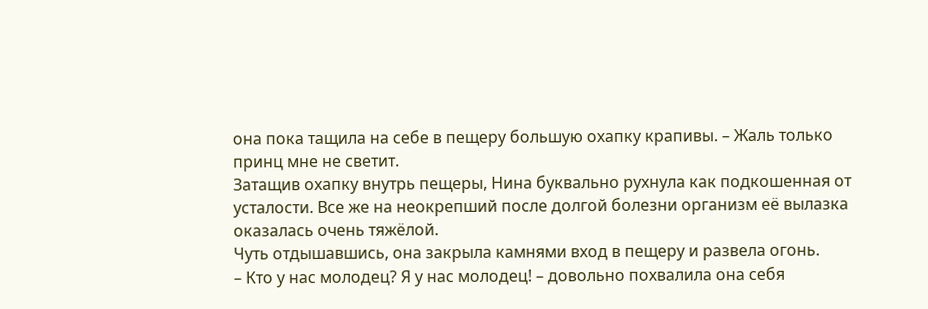она пока тащила на себе в пещеру большую охапку крапивы. – Жаль только принц мне не светит.
Затащив охапку внутрь пещеры, Нина буквально рухнула как подкошенная от усталости. Все же на неокрепший после долгой болезни организм её вылазка оказалась очень тяжёлой.
Чуть отдышавшись, она закрыла камнями вход в пещеру и развела огонь.
– Кто у нас молодец? Я у нас молодец! – довольно похвалила она себя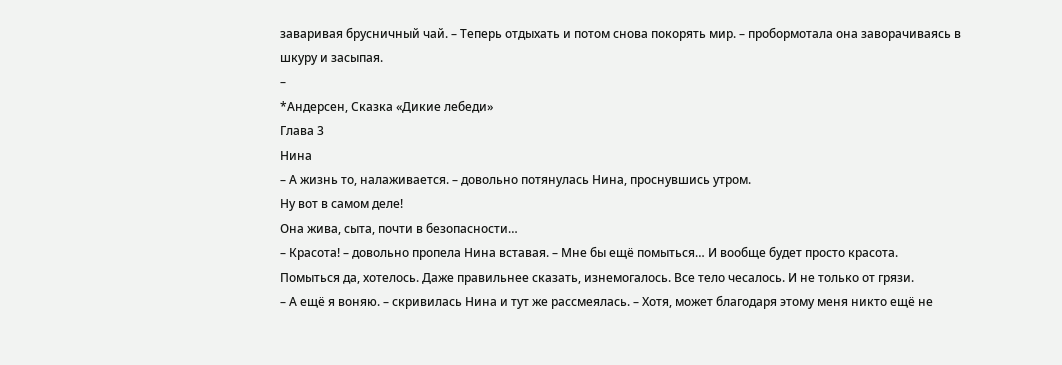заваривая брусничный чай. – Теперь отдыхать и потом снова покорять мир. – пробормотала она заворачиваясь в шкуру и засыпая.
–
*Андерсен, Сказка «Дикие лебеди»
Глава 3
Нина
– А жизнь то, налаживается. – довольно потянулась Нина, проснувшись утром.
Ну вот в самом деле!
Она жива, сыта, почти в безопасности…
– Красота! – довольно пропела Нина вставая. – Мне бы ещё помыться… И вообще будет просто красота.
Помыться да, хотелось. Даже правильнее сказать, изнемогалось. Все тело чесалось. И не только от грязи.
– А ещё я воняю. – скривилась Нина и тут же рассмеялась. – Хотя, может благодаря этому меня никто ещё не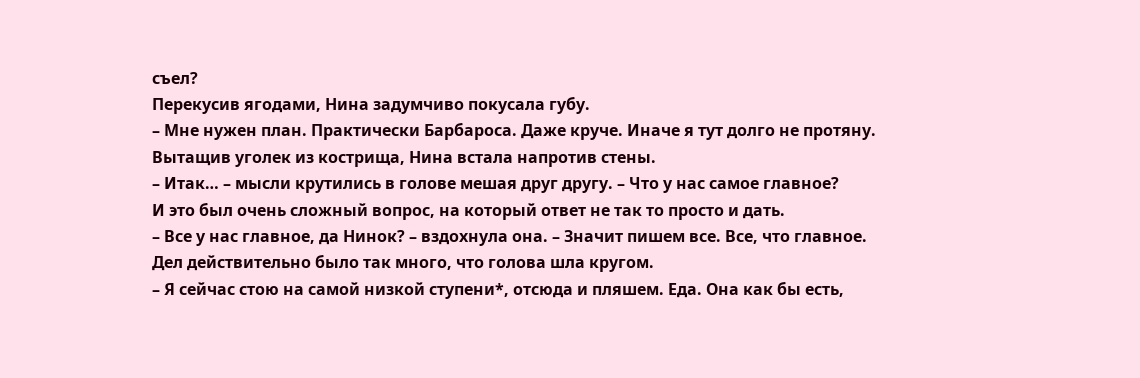съел?
Перекусив ягодами, Нина задумчиво покусала губу.
– Мне нужен план. Практически Барбароса. Даже круче. Иначе я тут долго не протяну.
Вытащив уголек из кострища, Нина встала напротив стены.
– Итак… – мысли крутились в голове мешая друг другу. – Что у нас самое главное?
И это был очень сложный вопрос, на который ответ не так то просто и дать.
– Все у нас главное, да Нинок? – вздохнула она. – Значит пишем все. Все, что главное.
Дел действительно было так много, что голова шла кругом.
– Я сейчас стою на самой низкой ступени*, отсюда и пляшем. Еда. Она как бы есть,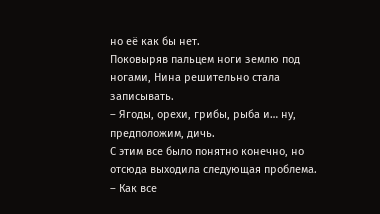но её как бы нет.
Поковыряв пальцем ноги землю под ногами, Нина решительно стала записывать.
– Ягоды, орехи, грибы, рыба и… ну, предположим, дичь.
С этим все было понятно конечно, но отсюда выходила следующая проблема.
– Как все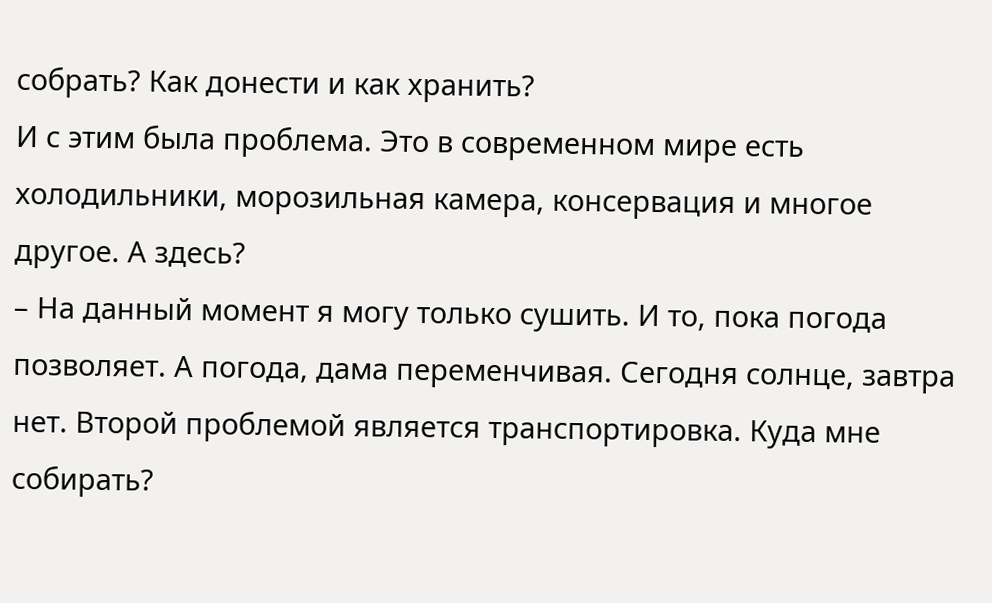собрать? Как донести и как хранить?
И с этим была проблема. Это в современном мире есть холодильники, морозильная камера, консервация и многое другое. А здесь?
– На данный момент я могу только сушить. И то, пока погода позволяет. А погода, дама переменчивая. Сегодня солнце, завтра нет. Второй проблемой является транспортировка. Куда мне собирать?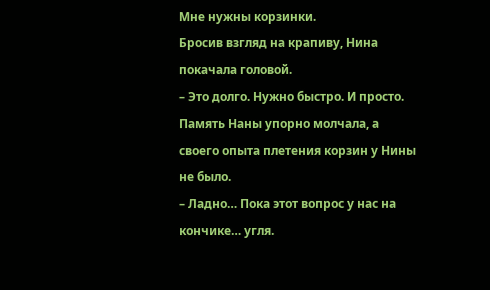Мне нужны корзинки.
Бросив взгляд на крапиву, Нина покачала головой.
– Это долго. Нужно быстро. И просто.
Память Наны упорно молчала, а своего опыта плетения корзин у Нины не было.
– Ладно… Пока этот вопрос у нас на кончике… угля.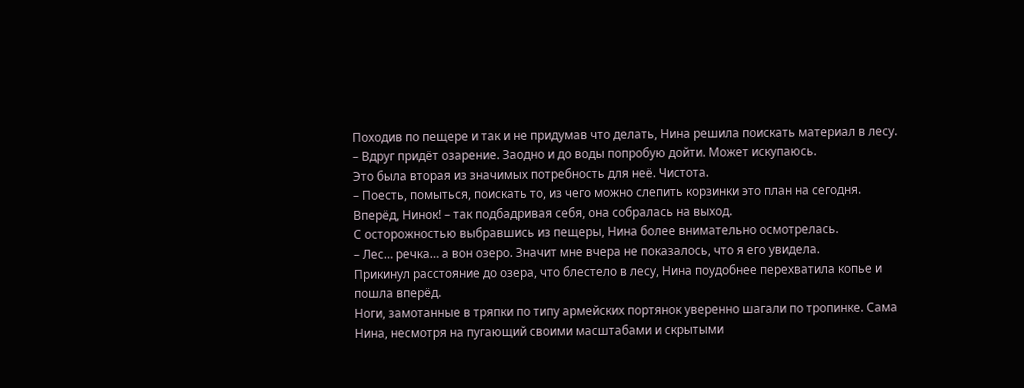Походив по пещере и так и не придумав что делать, Нина решила поискать материал в лесу.
– Вдруг придёт озарение. Заодно и до воды попробую дойти. Может искупаюсь.
Это была вторая из значимых потребность для неё. Чистота.
– Поесть, помыться, поискать то, из чего можно слепить корзинки это план на сегодня. Вперёд, Нинок! – так подбадривая себя, она собралась на выход.
С осторожностью выбравшись из пещеры, Нина более внимательно осмотрелась.
– Лес… речка… а вон озеро. Значит мне вчера не показалось, что я его увидела.
Прикинул расстояние до озера, что блестело в лесу, Нина поудобнее перехватила копье и пошла вперёд.
Ноги, замотанные в тряпки по типу армейских портянок уверенно шагали по тропинке. Сама Нина, несмотря на пугающий своими масштабами и скрытыми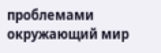проблемами окружающий мир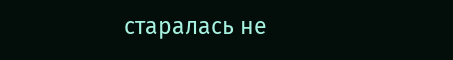старалась не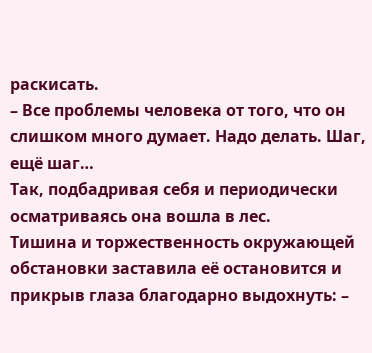раскисать.
– Все проблемы человека от того, что он слишком много думает. Надо делать. Шаг, ещё шаг…
Так, подбадривая себя и периодически осматриваясь она вошла в лес.
Тишина и торжественность окружающей обстановки заставила её остановится и прикрыв глаза благодарно выдохнуть: –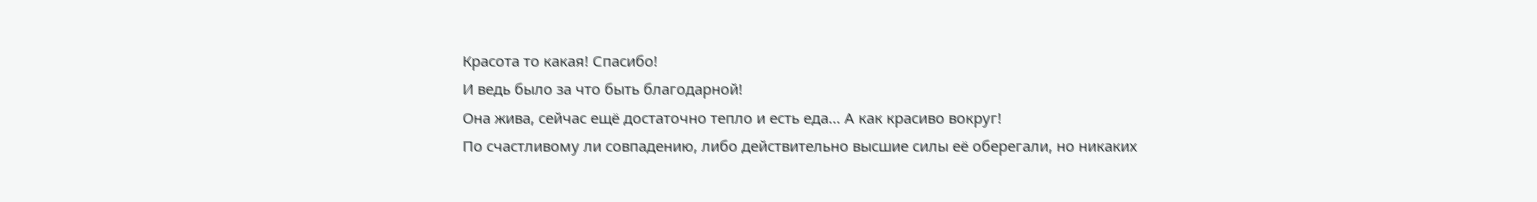Красота то какая! Спасибо!
И ведь было за что быть благодарной!
Она жива, сейчас ещё достаточно тепло и есть еда… А как красиво вокруг!
По счастливому ли совпадению, либо действительно высшие силы её оберегали, но никаких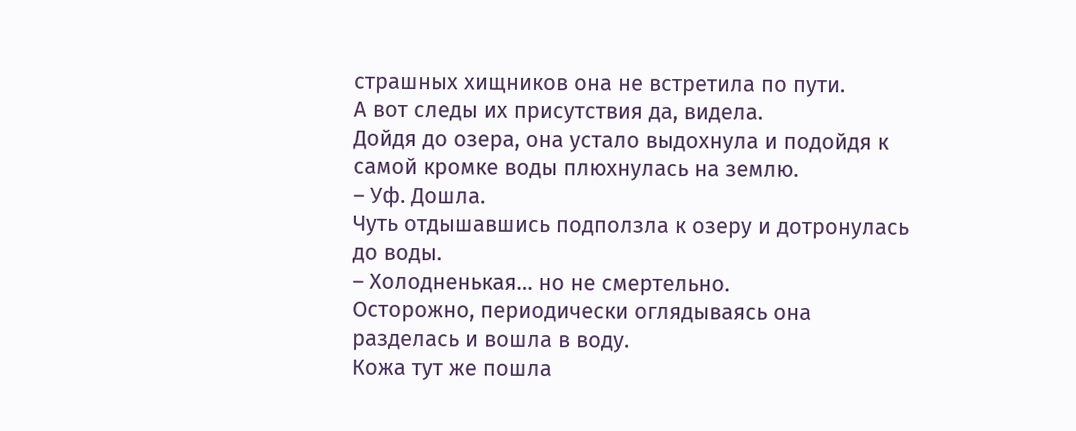страшных хищников она не встретила по пути.
А вот следы их присутствия да, видела.
Дойдя до озера, она устало выдохнула и подойдя к самой кромке воды плюхнулась на землю.
– Уф. Дошла.
Чуть отдышавшись подползла к озеру и дотронулась до воды.
– Холодненькая… но не смертельно.
Осторожно, периодически оглядываясь она разделась и вошла в воду.
Кожа тут же пошла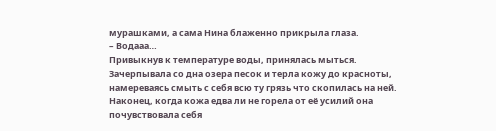мурашками, а сама Нина блаженно прикрыла глаза.
– Водааа…
Привыкнув к температуре воды, принялась мыться. Зачерпывала со дна озера песок и терла кожу до красноты, намереваясь смыть с себя всю ту грязь что скопилась на ней.
Наконец, когда кожа едва ли не горела от её усилий она почувствовала себя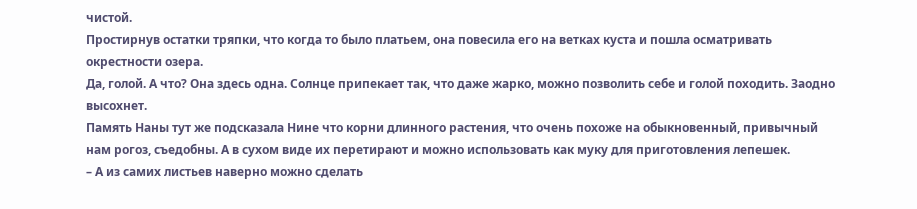чистой.
Простирнув остатки тряпки, что когда то было платьем, она повесила его на ветках куста и пошла осматривать окрестности озера.
Да, голой. А что? Она здесь одна. Солнце припекает так, что даже жарко, можно позволить себе и голой походить. Заодно высохнет.
Память Наны тут же подсказала Нине что корни длинного растения, что очень похоже на обыкновенный, привычный нам рогоз, съедобны. А в сухом виде их перетирают и можно использовать как муку для приготовления лепешек.
– А из самих листьев наверно можно сделать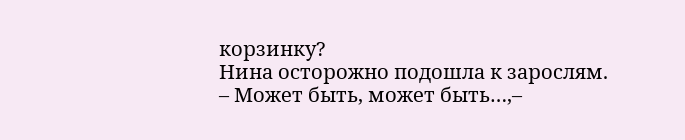корзинку?
Нина осторожно подошла к зарослям.
– Может быть, может быть…,–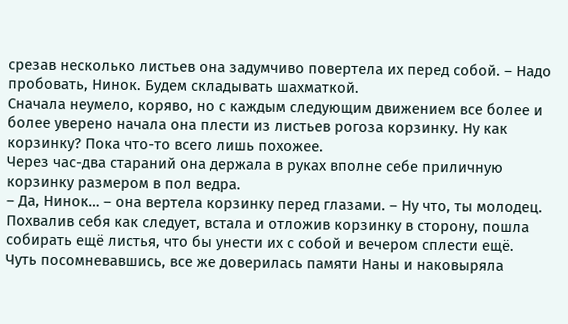срезав несколько листьев она задумчиво повертела их перед собой. – Надо пробовать, Нинок. Будем складывать шахматкой.
Сначала неумело, коряво, но с каждым следующим движением все более и более уверено начала она плести из листьев рогоза корзинку. Ну как корзинку? Пока что-то всего лишь похожее.
Через час-два стараний она держала в руках вполне себе приличную корзинку размером в пол ведра.
– Да, Нинок… – она вертела корзинку перед глазами. – Ну что, ты молодец.
Похвалив себя как следует, встала и отложив корзинку в сторону, пошла собирать ещё листья, что бы унести их с собой и вечером сплести ещё.
Чуть посомневавшись, все же доверилась памяти Наны и наковыряла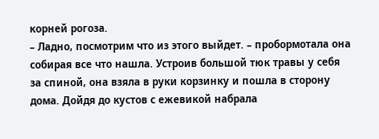корней рогоза.
– Ладно, посмотрим что из этого выйдет. – пробормотала она собирая все что нашла. Устроив большой тюк травы у себя за спиной, она взяла в руки корзинку и пошла в сторону дома. Дойдя до кустов с ежевикой набрала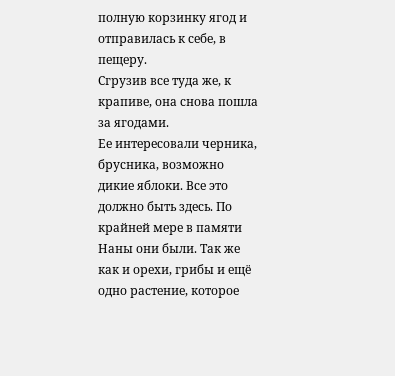полную корзинку ягод и отправилась к себе, в пещеру.
Сгрузив все туда же, к крапиве, она снова пошла за ягодами.
Ее интересовали черника, брусника, возможно дикие яблоки. Все это должно быть здесь. По крайней мере в памяти Наны они были. Так же как и орехи, грибы и ещё одно растение, которое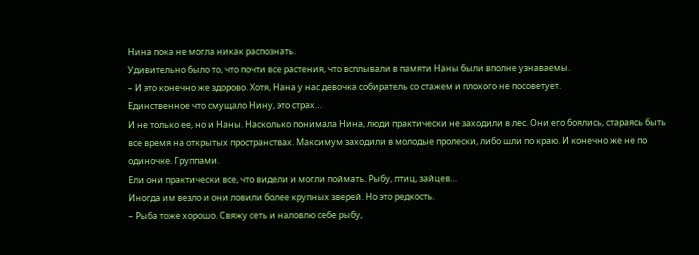Нина пока не могла никак распознать.
Удивительно было то, что почти все растения, что всплывали в памяти Наны были вполне узнаваемы.
– И это конечно же здорово. Хотя, Нана у нас девочка собиратель со стажем и плохого не посоветует.
Единственное что смущало Нину, это страх…
И не только ее, но и Наны. Насколько понимала Нина, люди практически не заходили в лес. Они его боялись, стараясь быть все время на открытых пространствах. Максимум заходили в молодые пролески, либо шли по краю. И конечно же не по одиночке. Группами.
Ели они практически все, что видели и могли поймать. Рыбу, птиц, зайцев…
Иногда им везло и они ловили более крупных зверей. Но это редкость.
– Рыба тоже хорошо. Свяжу сеть и наловлю себе рыбу,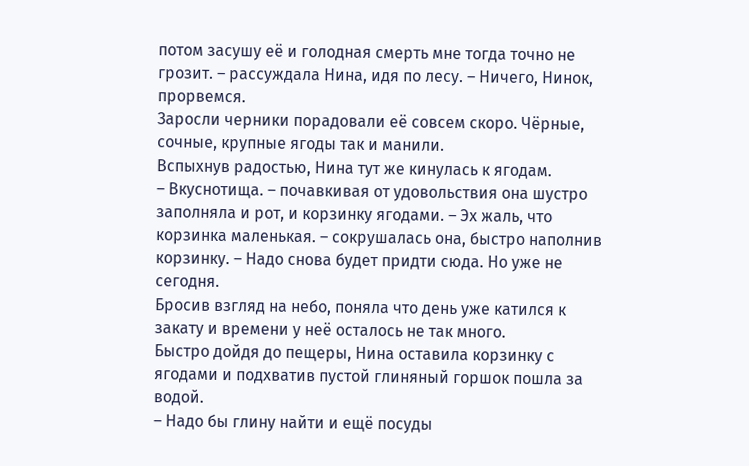потом засушу её и голодная смерть мне тогда точно не грозит. – рассуждала Нина, идя по лесу. – Ничего, Нинок, прорвемся.
Заросли черники порадовали её совсем скоро. Чёрные, сочные, крупные ягоды так и манили.
Вспыхнув радостью, Нина тут же кинулась к ягодам.
– Вкуснотища. – почавкивая от удовольствия она шустро заполняла и рот, и корзинку ягодами. – Эх жаль, что корзинка маленькая. – сокрушалась она, быстро наполнив корзинку. – Надо снова будет придти сюда. Но уже не сегодня.
Бросив взгляд на небо, поняла что день уже катился к закату и времени у неё осталось не так много.
Быстро дойдя до пещеры, Нина оставила корзинку с ягодами и подхватив пустой глиняный горшок пошла за водой.
– Надо бы глину найти и ещё посуды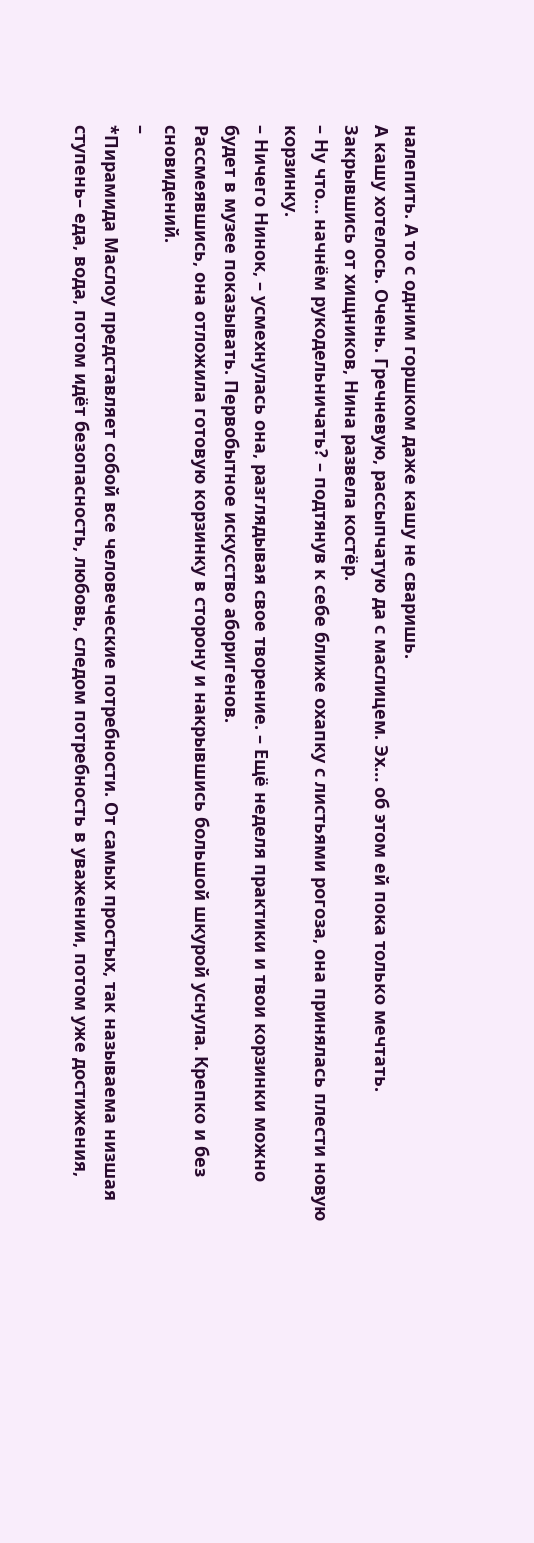налепить. А то с одним горшком даже кашу не сваришь.
А кашу хотелось. Очень. Гречневую, рассыпчатую да с маслицем. Эх… об этом ей пока только мечтать.
Закрывшись от хищников, Нина развела костёр.
– Ну что… начнём рукодельничать? – подтянув к себе ближе охапку с листьями рогоза, она принялась плести новую корзинку.
– Ничего Нинок, – усмехнулась она, разглядывая свое творение. – Ещё неделя практики и твои корзинки можно будет в музее показывать. Первобытное искусство аборигенов.
Рассмеявшись, она отложила готовую корзинку в сторону и накрывшись большой шкурой уснула. Крепко и без сновидений.
–
*Пирамида Маслоу представляет собой все человеческие потребности. От самых простых, так называема низшая ступень– еда, вода, потом идёт безопасность, любовь, следом потребность в уважении, потом уже достижения,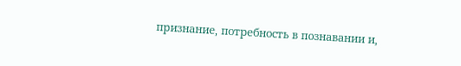признание, потребность в познавании и,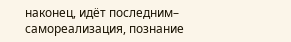наконец, идёт последним– самореализация, познание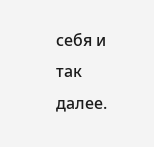себя и так далее.